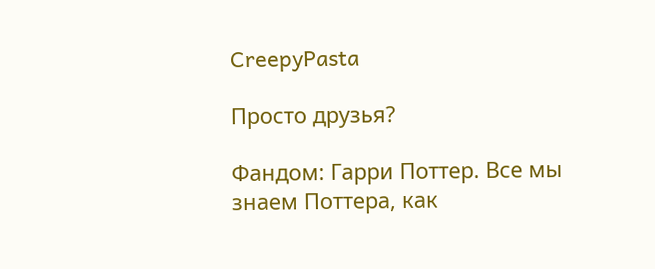CreepyPasta

Просто друзья?

Фандом: Гарри Поттер. Все мы знаем Поттера, как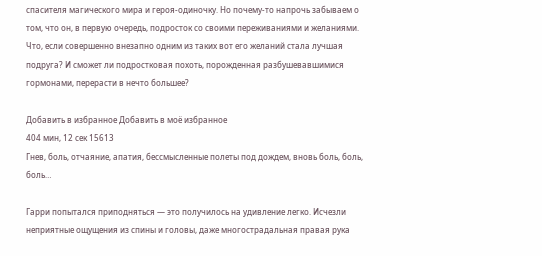спасителя магического мира и героя-одиночку. Но почему-то напрочь забываем о том, что он, в первую очередь, подросток со своими переживаниями и желаниями. Что, если совершенно внезапно одним из таких вот его желаний стала лучшая подруга? И сможет ли подростковая похоть, порожденная разбушевавшимися гормонами, перерасти в нечто большее?

Добавить в избранное Добавить в моё избранное
404 мин, 12 сек 15613
Гнев, боль, отчаяние, апатия, бессмысленные полеты под дождем, вновь боль, боль, боль…

Гарри попытался приподняться — это получилось на удивление легко. Исчезли неприятные ощущения из спины и головы, даже многострадальная правая рука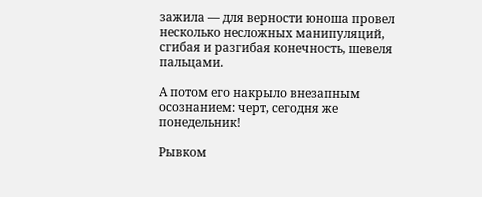зажила — для верности юноша провел несколько несложных манипуляций, сгибая и разгибая конечность, шевеля пальцами.

А потом его накрыло внезапным осознанием: черт, сегодня же понедельник!

Рывком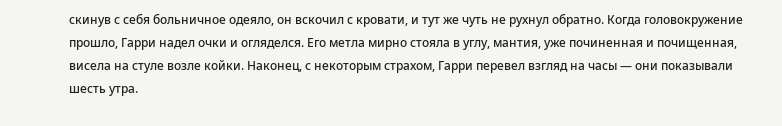скинув с себя больничное одеяло, он вскочил с кровати, и тут же чуть не рухнул обратно. Когда головокружение прошло, Гарри надел очки и огляделся. Его метла мирно стояла в углу, мантия, уже починенная и почищенная, висела на стуле возле койки. Наконец, с некоторым страхом, Гарри перевел взгляд на часы — они показывали шесть утра.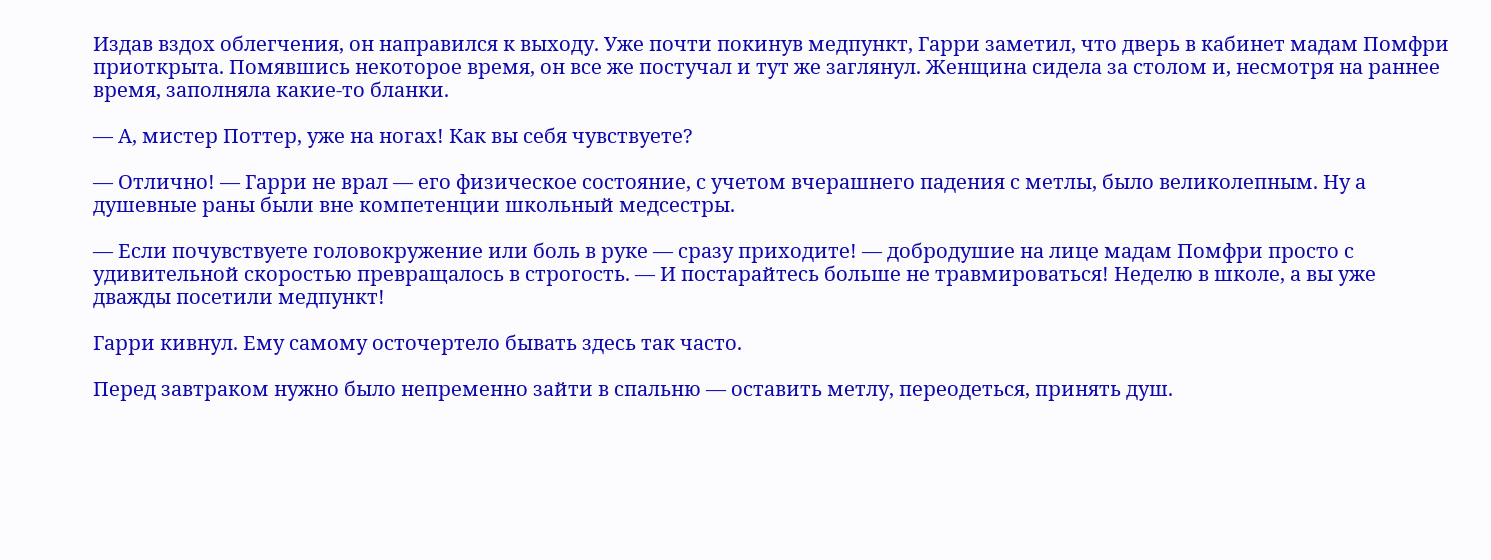Издав вздох облегчения, он направился к выходу. Уже почти покинув медпункт, Гарри заметил, что дверь в кабинет мадам Помфри приоткрыта. Помявшись некоторое время, он все же постучал и тут же заглянул. Женщина сидела за столом и, несмотря на раннее время, заполняла какие-то бланки.

— А, мистер Поттер, уже на ногах! Как вы себя чувствуете?

— Отлично! — Гарри не врал — его физическое состояние, с учетом вчерашнего падения с метлы, было великолепным. Ну а душевные раны были вне компетенции школьный медсестры.

— Если почувствуете головокружение или боль в руке — сразу приходите! — добродушие на лице мадам Помфри просто с удивительной скоростью превращалось в строгость. — И постарайтесь больше не травмироваться! Неделю в школе, а вы уже дважды посетили медпункт!

Гарри кивнул. Ему самому осточертело бывать здесь так часто.

Перед завтраком нужно было непременно зайти в спальню — оставить метлу, переодеться, принять душ.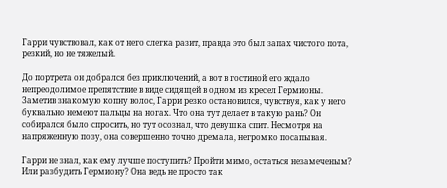Гарри чувствовал, как от него слегка разит, правда это был запах чистого пота, резкий, но не тяжелый.

До портрета он добрался без приключений, а вот в гостиной его ждало непреодолимое препятствие в виде сидящей в одном из кресел Гермионы. Заметив знакомую копну волос, Гарри резко остановился, чувствуя, как у него буквально немеют пальцы на ногах. Что она тут делает в такую рань? Он собирался было спросить, но тут осознал, что девушка спит. Несмотря на напряженную позу, она совершенно точно дремала, негромко посапывая.

Гарри не знал, как ему лучше поступить? Пройти мимо, остаться незамеченым? Или разбудить Гермиону? Она ведь не просто так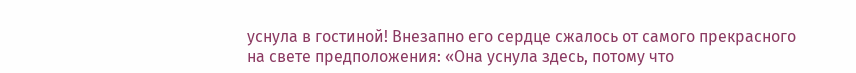уснула в гостиной! Внезапно его сердце сжалось от самого прекрасного на свете предположения: «Она уснула здесь, потому что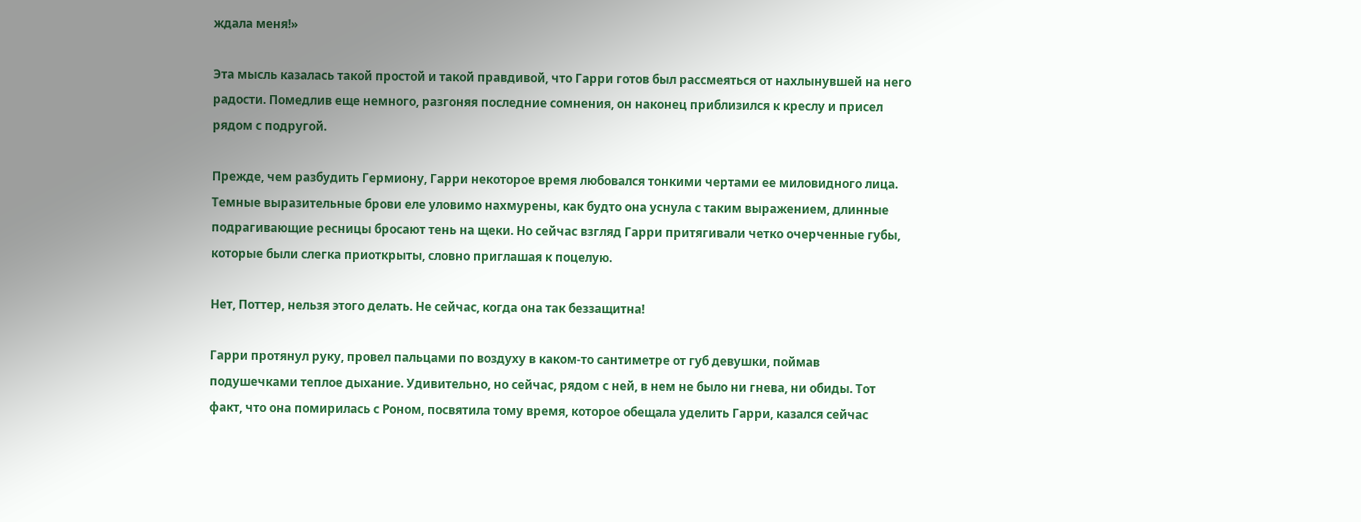ждала меня!»

Эта мысль казалась такой простой и такой правдивой, что Гарри готов был рассмеяться от нахлынувшей на него радости. Помедлив еще немного, разгоняя последние сомнения, он наконец приблизился к креслу и присел рядом с подругой.

Прежде, чем разбудить Гермиону, Гарри некоторое время любовался тонкими чертами ее миловидного лица. Темные выразительные брови еле уловимо нахмурены, как будто она уснула с таким выражением, длинные подрагивающие ресницы бросают тень на щеки. Но сейчас взгляд Гарри притягивали четко очерченные губы, которые были слегка приоткрыты, словно приглашая к поцелую.

Нет, Поттер, нельзя этого делать. Не сейчас, когда она так беззащитна!

Гарри протянул руку, провел пальцами по воздуху в каком-то сантиметре от губ девушки, поймав подушечками теплое дыхание. Удивительно, но сейчас, рядом с ней, в нем не было ни гнева, ни обиды. Тот факт, что она помирилась с Роном, посвятила тому время, которое обещала уделить Гарри, казался сейчас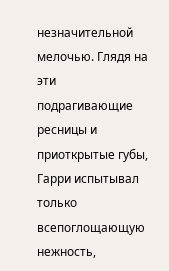незначительной мелочью. Глядя на эти подрагивающие ресницы и приоткрытые губы, Гарри испытывал только всепоглощающую нежность,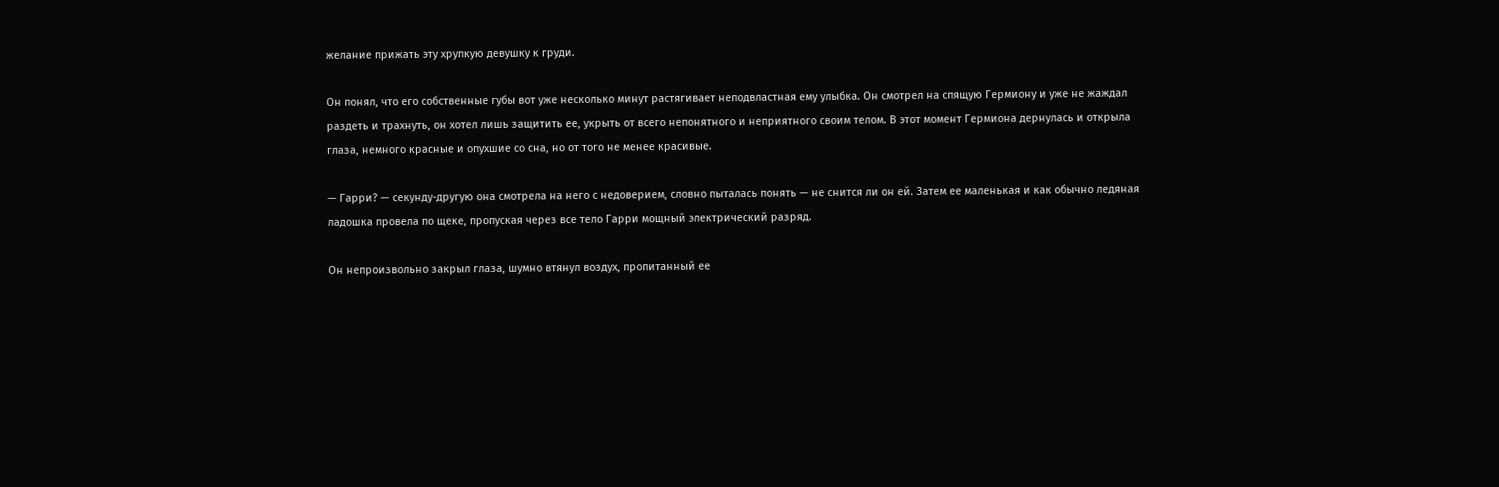желание прижать эту хрупкую девушку к груди.

Он понял, что его собственные губы вот уже несколько минут растягивает неподвластная ему улыбка. Он смотрел на спящую Гермиону и уже не жаждал раздеть и трахнуть, он хотел лишь защитить ее, укрыть от всего непонятного и неприятного своим телом. В этот момент Гермиона дернулась и открыла глаза, немного красные и опухшие со сна, но от того не менее красивые.

— Гарри? — секунду-другую она смотрела на него с недоверием, словно пыталась понять — не снится ли он ей. Затем ее маленькая и как обычно ледяная ладошка провела по щеке, пропуская через все тело Гарри мощный электрический разряд.

Он непроизвольно закрыл глаза, шумно втянул воздух, пропитанный ее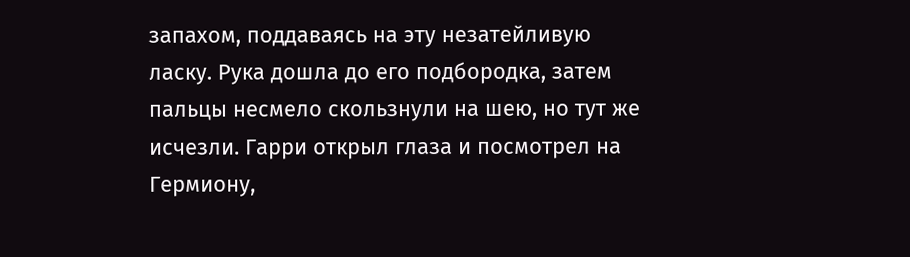запахом, поддаваясь на эту незатейливую ласку. Рука дошла до его подбородка, затем пальцы несмело скользнули на шею, но тут же исчезли. Гарри открыл глаза и посмотрел на Гермиону,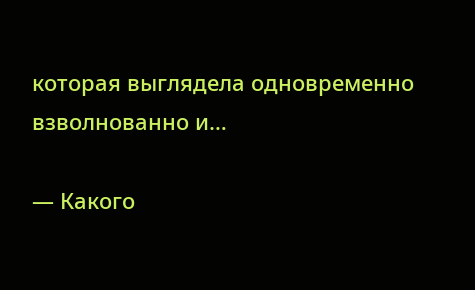которая выглядела одновременно взволнованно и…

— Какого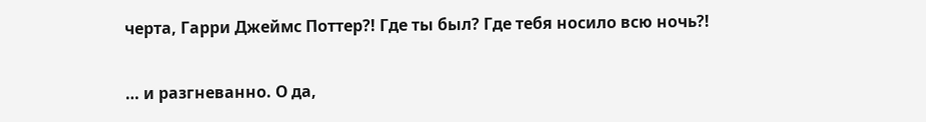черта, Гарри Джеймс Поттер?! Где ты был? Где тебя носило всю ночь?!

… и разгневанно. О да,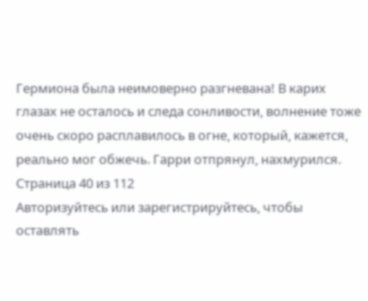Гермиона была неимоверно разгневана! В карих глазах не осталось и следа сонливости, волнение тоже очень скоро расплавилось в огне, который, кажется, реально мог обжечь. Гарри отпрянул, нахмурился.
Страница 40 из 112
Авторизуйтесь или зарегистрируйтесь, чтобы оставлять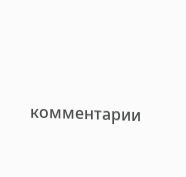комментарии